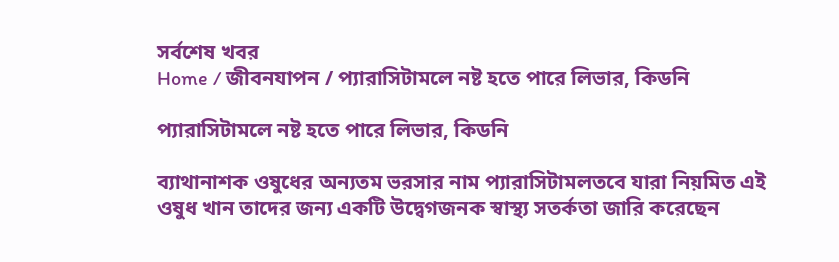সর্বশেষ খবর
Home / জীবনযাপন / প্যারাসিটামলে নষ্ট হতে পারে লিভার, কিডনি

প্যারাসিটামলে নষ্ট হতে পারে লিভার, কিডনি

ব্যাথানাশক ওষুধের অন্যতম ভরসার নাম প্যারাসিটামলতবে যারা নিয়মিত এই ওষুধ খান তাদের জন্য একটি উদ্বেগজনক স্বাস্থ্য সতর্কতা জারি করেছেন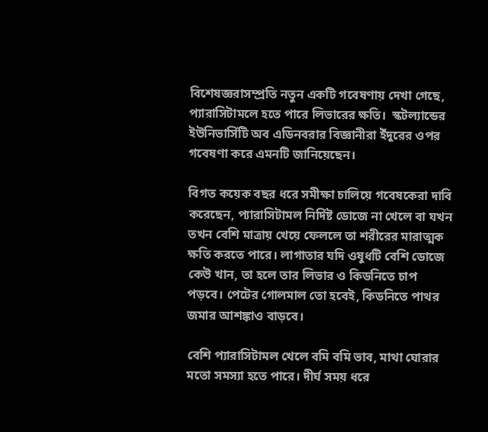বিশেষজ্ঞরাসম্প্রতি নতুন একটি গবেষণায় দেখা গেছে, প্যারাসিটামলে হতে পারে লিভারের ক্ষতি।  স্কটল্যান্ডের ইউনিভার্সিটি অব এডিনবরার বিজ্ঞানীরা ইঁদুরের ওপর গবেষণা করে এমনটি জানিয়েছেন।

বিগত কয়েক বছর ধরে সমীক্ষা চালিয়ে গবেষকেরা দাবি করেছেন, প্যারাসিটামল নির্দিষ্ট ডোজে না খেলে বা যখন তখন বেশি মাত্রায় খেয়ে ফেললে তা শরীরের মারাত্মক ক্ষতি করতে পারে। লাগাতার যদি ওষুধটি বেশি ডোজে কেউ খান, তা হলে তার লিভার ও কিডনিতে চাপ পড়বে। পেটের গোলমাল তো হবেই, কিডনিতে পাথর জমার আশঙ্কাও বাড়বে।

বেশি প্যারাসিটামল খেলে বমি বমি ভাব, মাথা ঘোরার মতো সমস্যা হতে পারে। দীর্ঘ সময় ধরে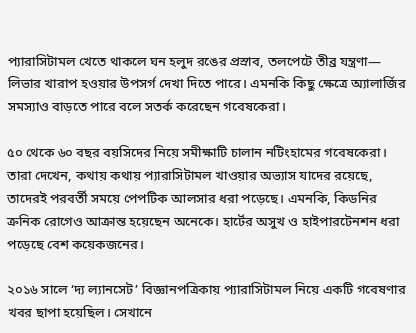প্যারাসিটামল খেতে থাকলে ঘন হলুদ রঙের প্রস্রাব, তলপেটে তীব্র যন্ত্রণা— লিভার খারাপ হওয়ার উপসর্গ দেখা দিতে পারে। এমনকি কিছু ক্ষেত্রে অ্যালার্জির সমস্যাও বাড়তে পারে বলে সতর্ক করেছেন গবেষকেরা।

৫০ থেকে ৬০ বছর বয়সিদের নিয়ে সমীক্ষাটি চালান নটিংহামের গবেষকেরা। তারা দেখেন, কথায় কথায় প্যারাসিটামল খাওয়ার অভ্যাস যাদের রয়েছে, তাদেরই পরবর্তী সময়ে পেপটিক আলসার ধরা পড়েছে। এমনকি, কিডনির ক্রনিক রোগেও আক্রান্ত হয়েছেন অনেকে। হার্টের অসুখ ও হাইপারটেনশন ধরা পড়েছে বেশ কয়েকজনের।

২০১৬ সালে ‘দ্য ল্যানসেট’ বিজ্ঞানপত্রিকায় প্যারাসিটামল নিয়ে একটি গবেষণার খবর ছাপা হয়েছিল। সেখানে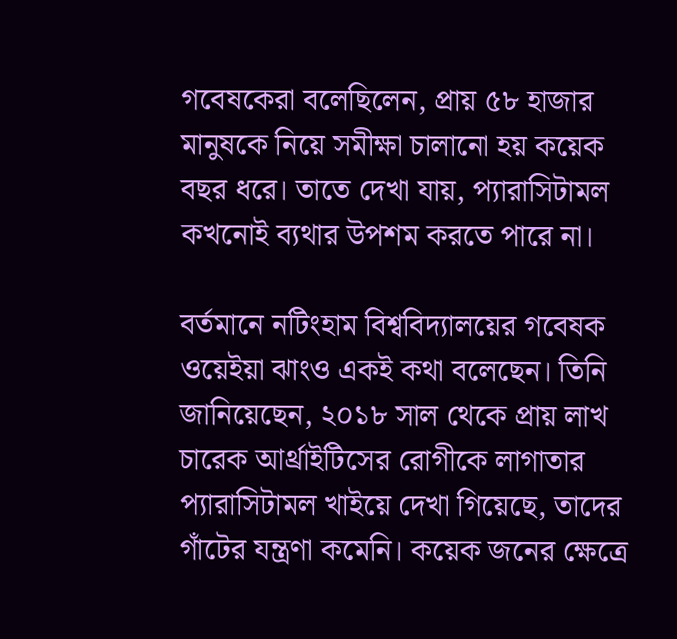গবেষকেরা বলেছিলেন, প্রায় ৫৮ হাজার মানুষকে নিয়ে সমীক্ষা চালানো হয় কয়েক বছর ধরে। তাতে দেখা যায়, প্যারাসিটামল কখনোই ব্যথার উপশম করতে পারে না।

বর্তমানে নটিংহাম বিশ্ববিদ্যালয়ের গবেষক ওয়েইয়া ঝাংও একই কথা বলেছেন। তিনি জানিয়েছেন, ২০১৮ সাল থেকে প্রায় লাখ চারেক আর্থ্রাইটিসের রোগীকে লাগাতার প্যারাসিটামল খাইয়ে দেখা গিয়েছে, তাদের গাঁটের যন্ত্রণা কমেনি। কয়েক জনের ক্ষেত্রে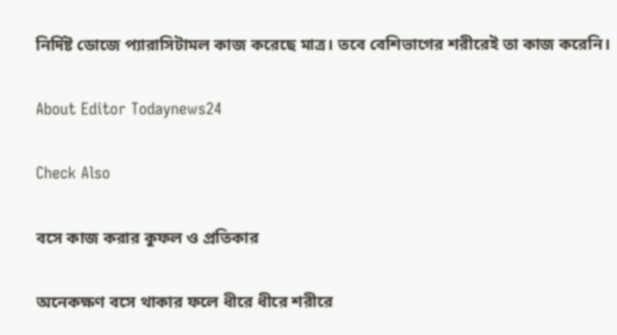নির্দিষ্ট ডোজে প্যারাসিটামল কাজ করেছে মাত্র। তবে বেশিভাগের শরীরেই তা কাজ করেনি।

About Editor Todaynews24

Check Also

বসে কাজ করার কুফল ও প্রতিকার

অনেকক্ষণ বসে থাকার ফলে ধীরে ধীরে শরীরে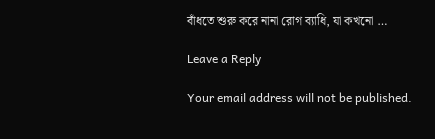বাঁধতে শুরু করে নানা রোগ ব্যাধি, যা কখনো …

Leave a Reply

Your email address will not be published.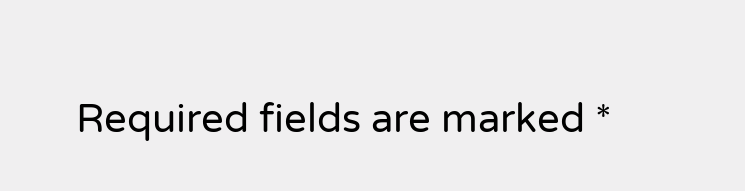Required fields are marked *